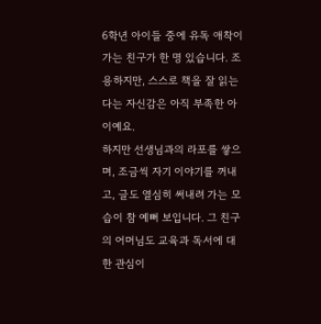6학년 아이들 중에 유독 애착이 가는 친구가 한 명 있습니다. 조용하지만, 스스로 책을 잘 읽는다는 자신감은 아직 부족한 아이예요.
하지만 선생님과의 라포를 쌓으며, 조금씩 자기 이야기를 꺼내고, 글도 열심히 써내려 가는 모습이 참 예뻐 보입니다. 그 친구의 어머님도 교육과 독서에 대한 관심이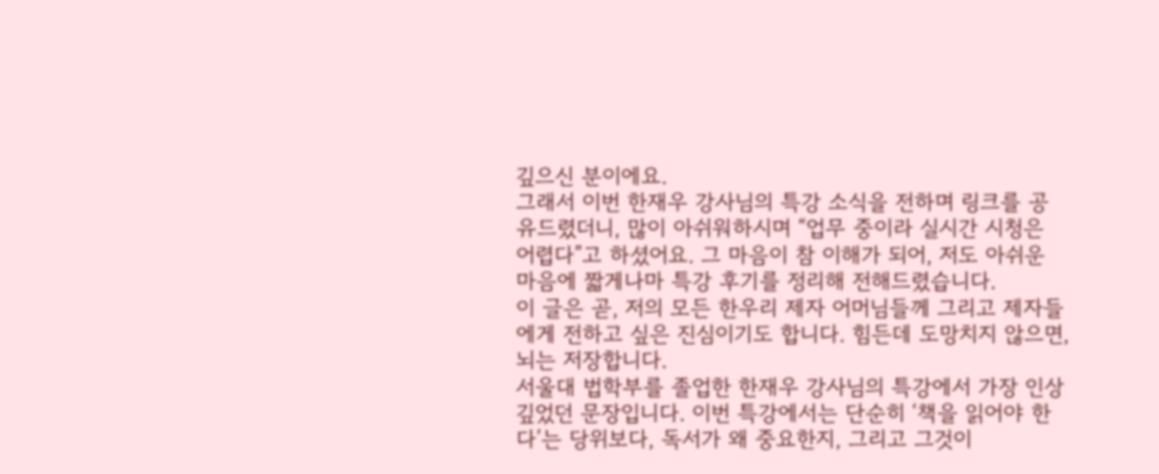깊으신 분이에요.
그래서 이번 한재우 강사님의 특강 소식을 전하며 링크를 공유드렸더니, 많이 아쉬워하시며 “업무 중이라 실시간 시청은 어렵다”고 하셨어요. 그 마음이 참 이해가 되어, 저도 아쉬운 마음에 짧게나마 특강 후기를 정리해 전해드렸습니다.
이 글은 곧, 저의 모든 한우리 제자 어머님들께 그리고 제자들에게 전하고 싶은 진심이기도 합니다. 힘든데 도망치지 않으면, 뇌는 저장합니다.
서울대 법학부를 졸업한 한재우 강사님의 특강에서 가장 인상 깊었던 문장입니다. 이번 특강에서는 단순히 ‘책을 읽어야 한다’는 당위보다, 독서가 왜 중요한지, 그리고 그것이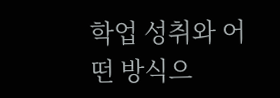학업 성취와 어떤 방식으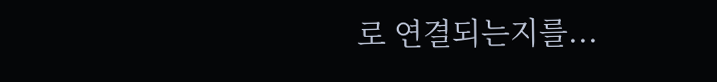로 연결되는지를...